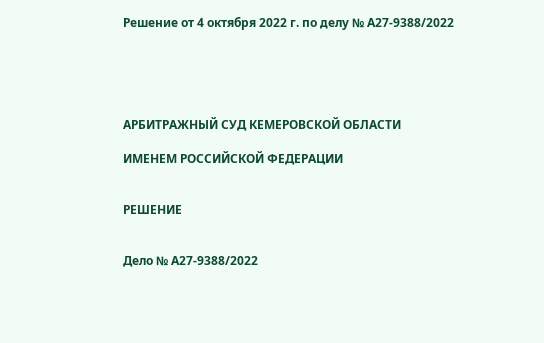Решение от 4 октября 2022 г. по делу № А27-9388/2022





АРБИТРАЖНЫЙ СУД КЕМЕРОВСКОЙ ОБЛАСТИ

ИМЕНЕМ РОССИЙСКОЙ ФЕДЕРАЦИИ


РЕШЕНИЕ


Дело № А27-9388/2022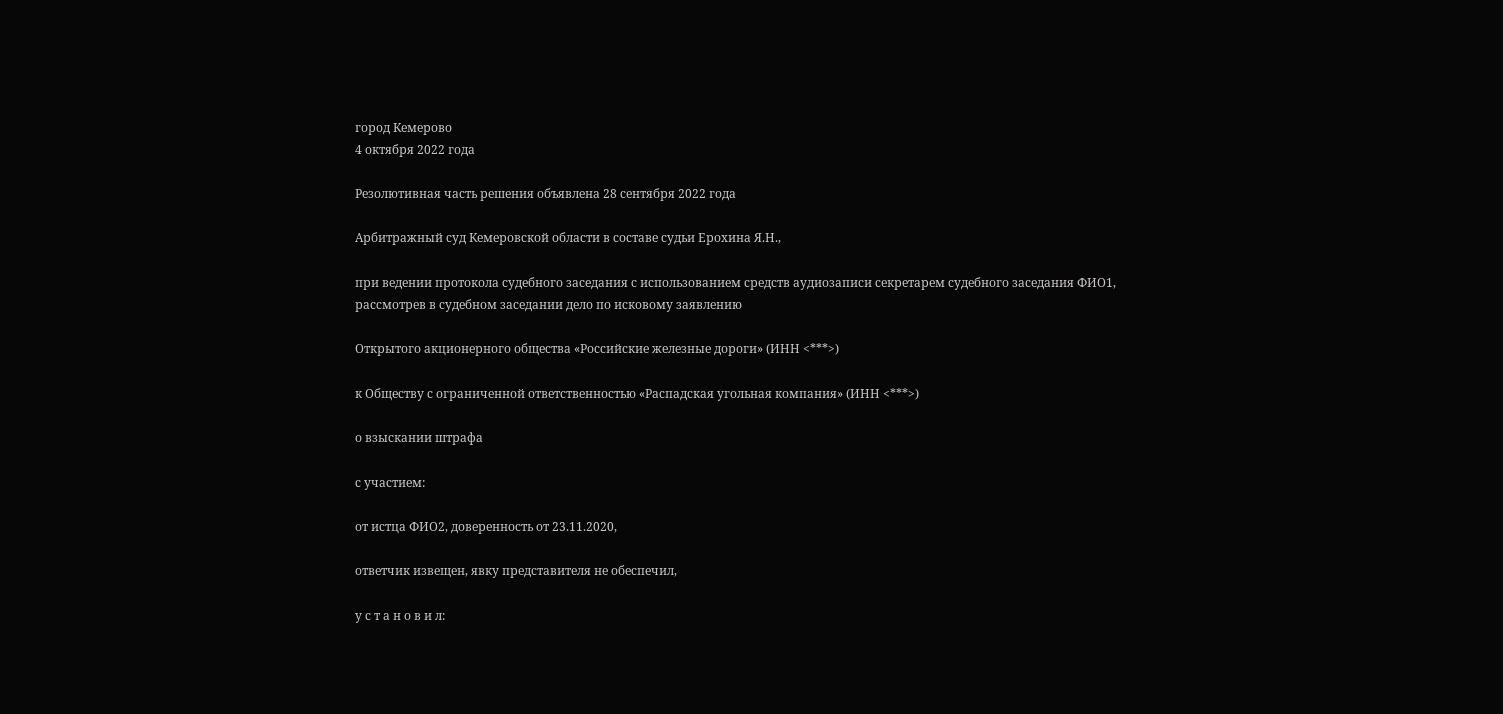город Кемерово
4 октября 2022 года

Резолютивная часть решения объявлена 28 сентября 2022 года

Арбитражный суд Кемеровской области в составе судьи Ерохина Я.Н.,

при ведении протокола судебного заседания с использованием средств аудиозаписи секретарем судебного заседания ФИО1, рассмотрев в судебном заседании дело по исковому заявлению

Открытого акционерного общества «Российские железные дороги» (ИНН <***>)

к Обществу с ограниченной ответственностью «Распадская угольная компания» (ИНН <***>)

о взыскании штрафа

с участием:

от истца ФИО2, доверенность от 23.11.2020,

ответчик извещен, явку представителя не обеспечил,

у с т а н о в и л: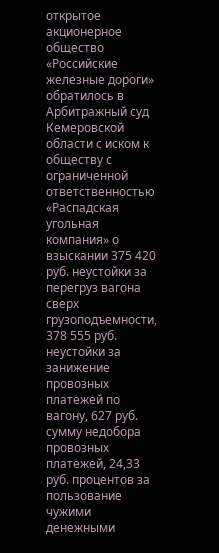открытое акционерное общество «Российские железные дороги» обратилось в Арбитражный суд Кемеровской области с иском к обществу с ограниченной ответственностью «Распадская угольная компания» о взыскании 375 420 руб. неустойки за перегруз вагона сверх грузоподъемности, 378 555 руб. неустойки за занижение провозных платежей по вагону, 627 руб. сумму недобора провозных платежей, 24,33 руб. процентов за пользование чужими денежными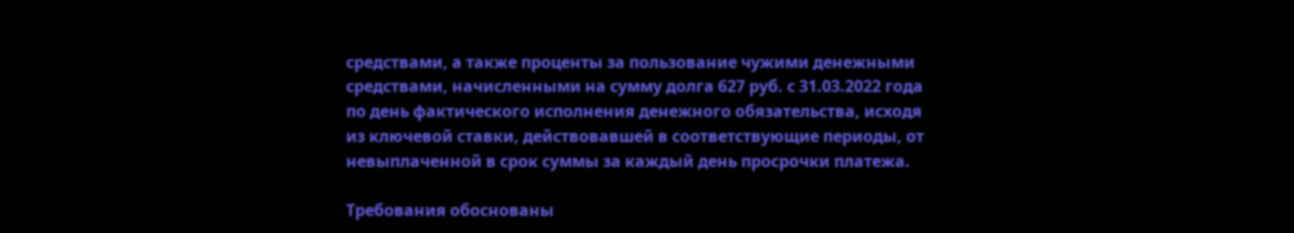средствами, а также проценты за пользование чужими денежными средствами, начисленными на сумму долга 627 руб. с 31.03.2022 года по день фактического исполнения денежного обязательства, исходя из ключевой ставки, действовавшей в соответствующие периоды, от невыплаченной в срок суммы за каждый день просрочки платежа.

Требования обоснованы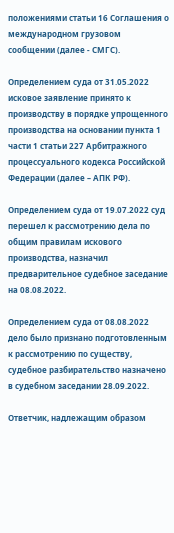положениями статьи 16 Соглашения о международном грузовом сообщении (далее - СМГС).

Определением суда от 31.05.2022 исковое заявление принято к производству в порядке упрощенного производства на основании пункта 1 части 1 статьи 227 Арбитражного процессуального кодекса Российской Федерации (далее – АПК РФ).

Определением суда от 19.07.2022 суд перешел к рассмотрению дела по общим правилам искового производства, назначил предварительное судебное заседание на 08.08.2022.

Определением суда от 08.08.2022 дело было признано подготовленным к рассмотрению по существу, судебное разбирательство назначено в судебном заседании 28.09.2022.

Ответчик, надлежащим образом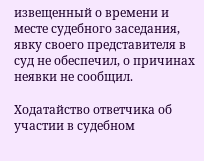извещенный о времени и месте судебного заседания, явку своего представителя в суд не обеспечил, о причинах неявки не сообщил.

Ходатайство ответчика об участии в судебном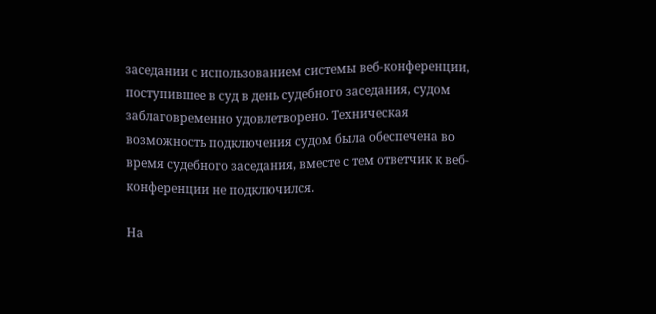заседании с использованием системы веб-конференции, поступившее в суд в день судебного заседания, судом заблаговременно удовлетворено. Техническая возможность подключения судом была обеспечена во время судебного заседания, вместе с тем ответчик к веб-конференции не подключился.

На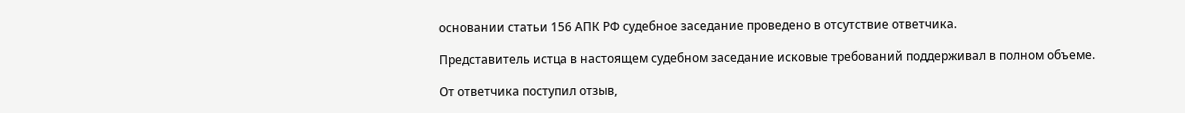основании статьи 156 АПК РФ судебное заседание проведено в отсутствие ответчика.

Представитель истца в настоящем судебном заседание исковые требований поддерживал в полном объеме.

От ответчика поступил отзыв,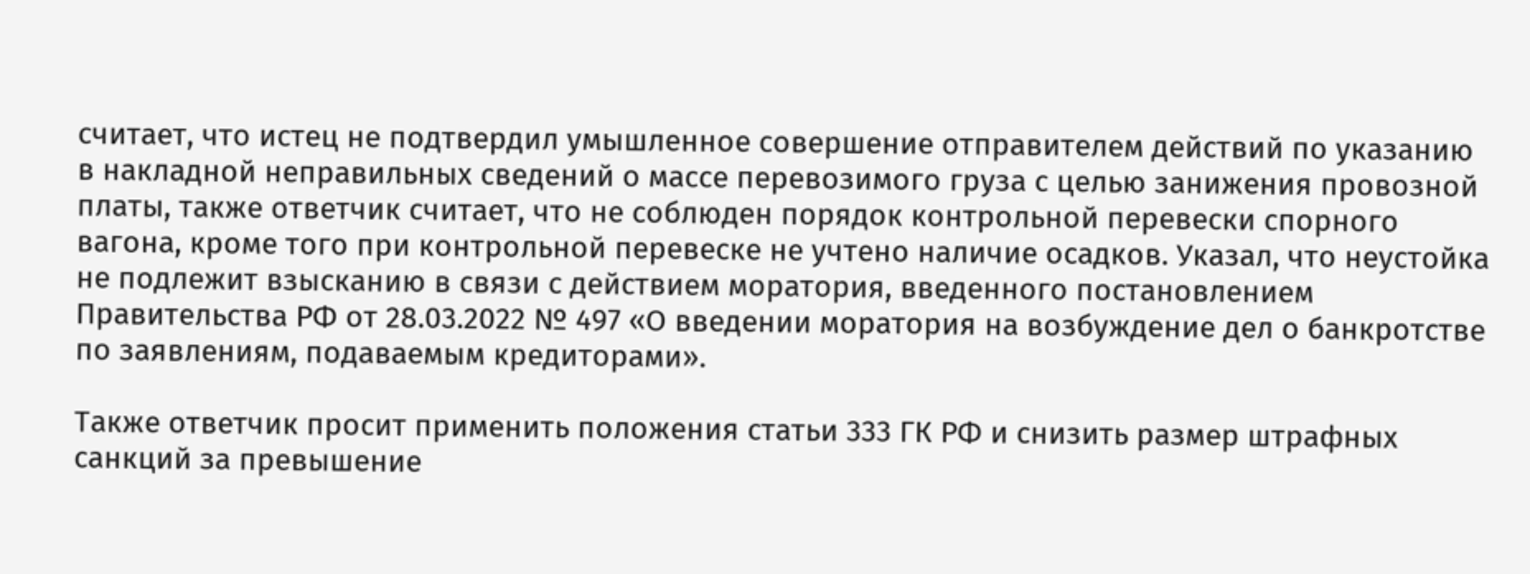считает, что истец не подтвердил умышленное совершение отправителем действий по указанию в накладной неправильных сведений о массе перевозимого груза с целью занижения провозной платы, также ответчик считает, что не соблюден порядок контрольной перевески спорного вагона, кроме того при контрольной перевеске не учтено наличие осадков. Указал, что неустойка не подлежит взысканию в связи с действием моратория, введенного постановлением Правительства РФ от 28.03.2022 № 497 «О введении моратория на возбуждение дел о банкротстве по заявлениям, подаваемым кредиторами».

Также ответчик просит применить положения статьи 333 ГК РФ и снизить размер штрафных санкций за превышение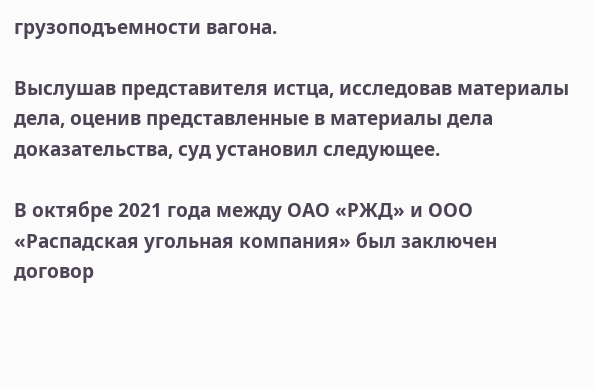грузоподъемности вагона.

Выслушав представителя истца, исследовав материалы дела, оценив представленные в материалы дела доказательства, суд установил следующее.

В октябре 2021 года между ОАО «РЖД» и ООО «Распадская угольная компания» был заключен договор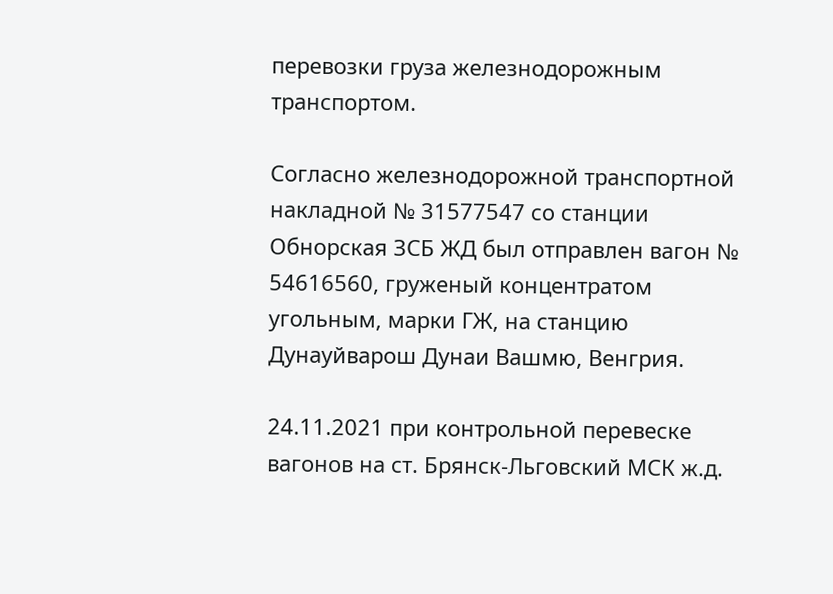перевозки груза железнодорожным транспортом.

Согласно железнодорожной транспортной накладной № 31577547 со станции Обнорская ЗСБ ЖД был отправлен вагон № 54616560, груженый концентратом угольным, марки ГЖ, на станцию Дунауйварош Дунаи Вашмю, Венгрия.

24.11.2021 при контрольной перевеске вагонов на ст. Брянск-Льговский МСК ж.д.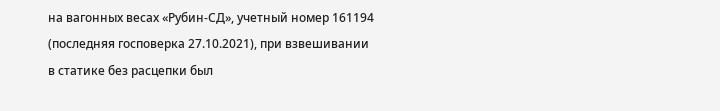на вагонных весах «Рубин-СД», учетный номер 161194 (последняя госповерка 27.10.2021), при взвешивании в статике без расцепки был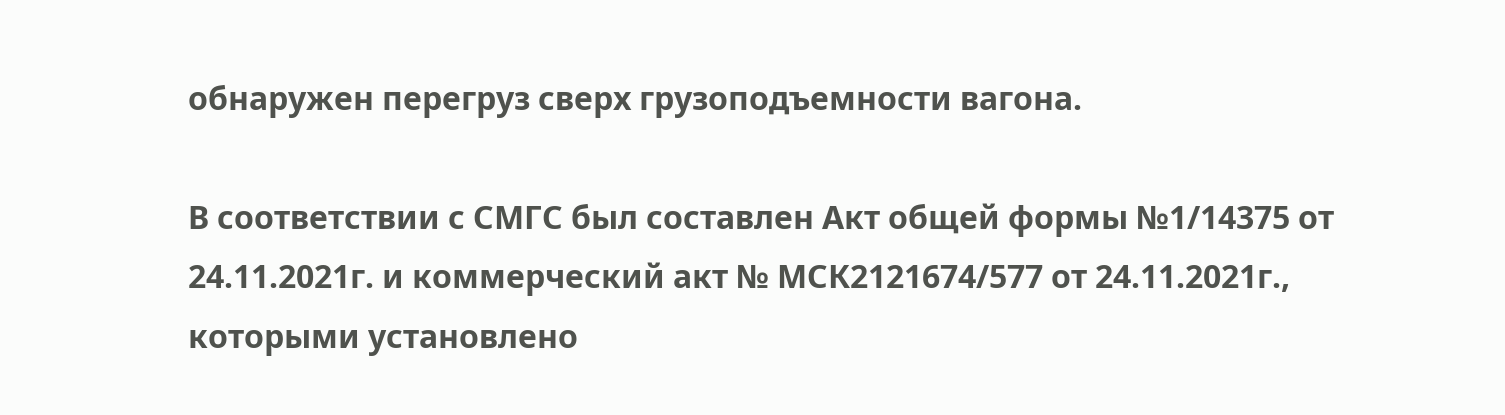обнаружен перегруз сверх грузоподъемности вагона.

В соответствии с СМГС был составлен Акт общей формы №1/14375 от 24.11.2021г. и коммерческий акт № МСК2121674/577 от 24.11.2021г., которыми установлено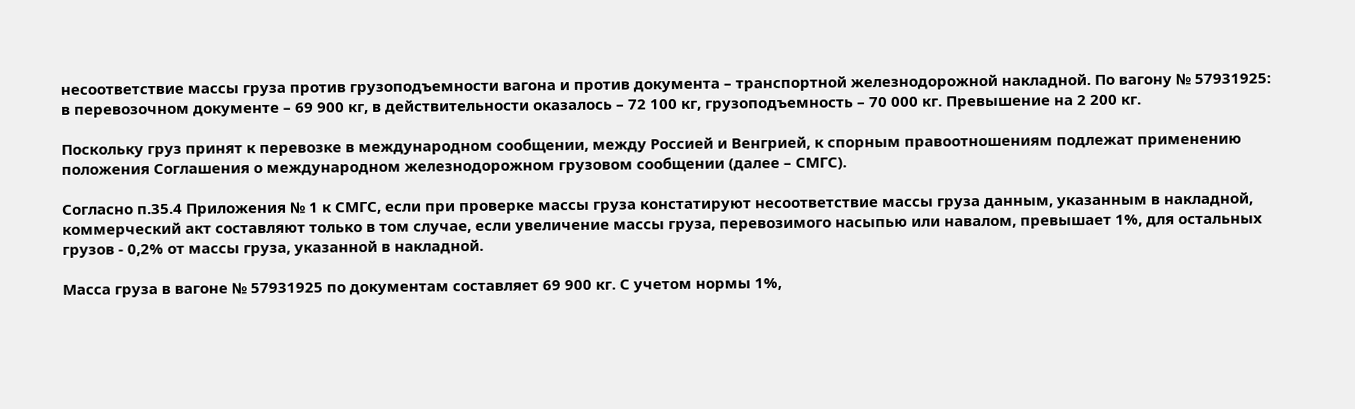несоответствие массы груза против грузоподъемности вагона и против документа – транспортной железнодорожной накладной. По вагону № 57931925: в перевозочном документе – 69 900 кг, в действительности оказалось – 72 100 кг, грузоподъемность – 70 000 кг. Превышение на 2 200 кг.

Поскольку груз принят к перевозке в международном сообщении, между Россией и Венгрией, к спорным правоотношениям подлежат применению положения Соглашения о международном железнодорожном грузовом сообщении (далее – СМГС).

Согласно п.35.4 Приложения № 1 к СМГС, если при проверке массы груза констатируют несоответствие массы груза данным, указанным в накладной, коммерческий акт составляют только в том случае, если увеличение массы груза, перевозимого насыпью или навалом, превышает 1%, для остальных грузов - 0,2% от массы груза, указанной в накладной.

Масса груза в вагоне № 57931925 по документам составляет 69 900 кг. С учетом нормы 1%,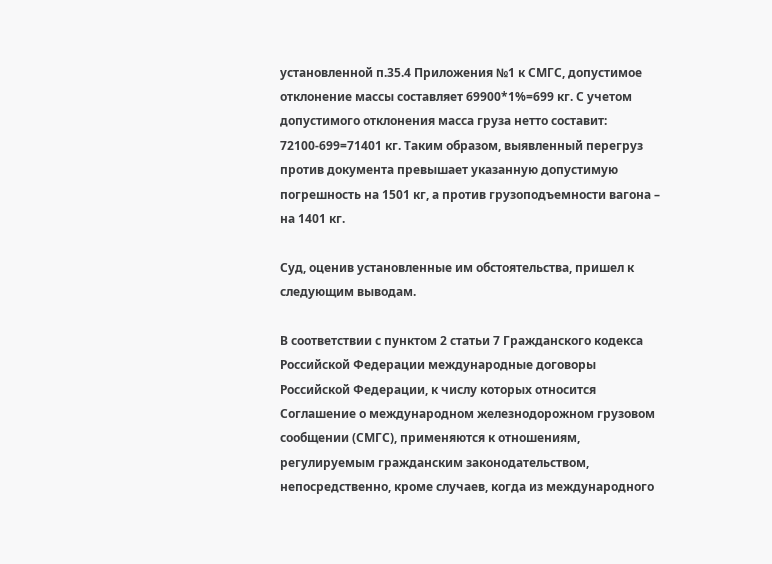установленной п.35.4 Приложения №1 к СМГС, допустимое отклонение массы составляет 69900*1%=699 кг. С учетом допустимого отклонения масса груза нетто составит: 72100-699=71401 кг. Таким образом, выявленный перегруз против документа превышает указанную допустимую погрешность на 1501 кг, а против грузоподъемности вагона – на 1401 кг.

Суд, оценив установленные им обстоятельства, пришел к следующим выводам.

В соответствии с пунктом 2 статьи 7 Гражданского кодекса Российской Федерации международные договоры Российской Федерации, к числу которых относится Соглашение о международном железнодорожном грузовом сообщении (СМГС), применяются к отношениям, регулируемым гражданским законодательством, непосредственно, кроме случаев, когда из международного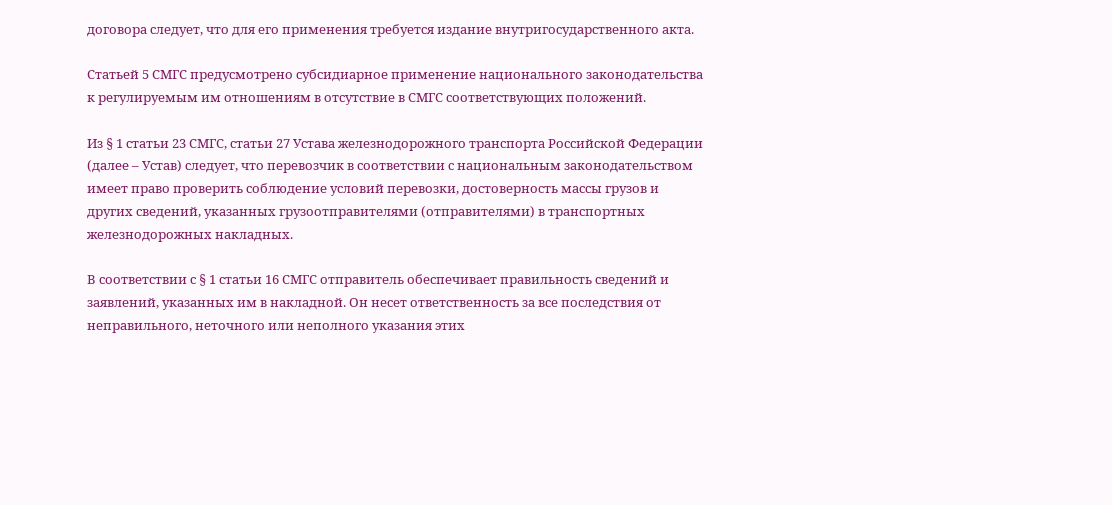договора следует, что для его применения требуется издание внутригосударственного акта.

Статьей 5 СМГС предусмотрено субсидиарное применение национального законодательства к регулируемым им отношениям в отсутствие в СМГС соответствующих положений.

Из § 1 статьи 23 СМГС, статьи 27 Устава железнодорожного транспорта Российской Федерации (далее – Устав) следует, что перевозчик в соответствии с национальным законодательством имеет право проверить соблюдение условий перевозки, достоверность массы грузов и других сведений, указанных грузоотправителями (отправителями) в транспортных железнодорожных накладных.

В соответствии с § 1 статьи 16 СМГС отправитель обеспечивает правильность сведений и заявлений, указанных им в накладной. Он несет ответственность за все последствия от неправильного, неточного или неполного указания этих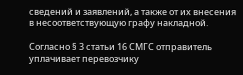сведений и заявлений, а также от их внесения в несоответствующую графу накладной.

Согласно § 3 статьи 16 СМГС отправитель уплачивает перевозчику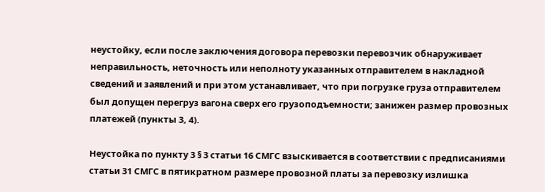неустойку, если после заключения договора перевозки перевозчик обнаруживает неправильность, неточность или неполноту указанных отправителем в накладной сведений и заявлений и при этом устанавливает, что при погрузке груза отправителем был допущен перегруз вагона сверх его грузоподъемности; занижен размер провозных платежей (пункты 3, 4).

Неустойка по пункту 3 § 3 статьи 16 СМГС взыскивается в соответствии с предписаниями статьи 31 СМГС в пятикратном размере провозной платы за перевозку излишка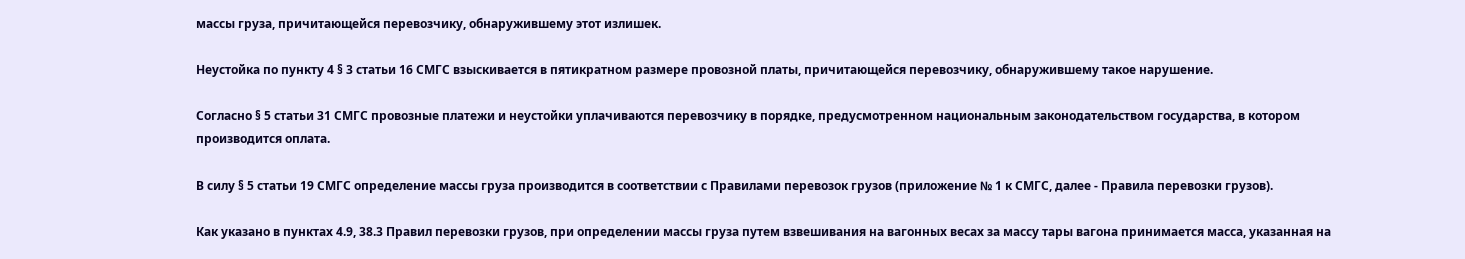массы груза, причитающейся перевозчику, обнаружившему этот излишек.

Неустойка по пункту 4 § 3 статьи 16 СМГС взыскивается в пятикратном размере провозной платы, причитающейся перевозчику, обнаружившему такое нарушение.

Согласно § 5 статьи 31 СМГС провозные платежи и неустойки уплачиваются перевозчику в порядке, предусмотренном национальным законодательством государства, в котором производится оплата.

В силу § 5 статьи 19 СМГС определение массы груза производится в соответствии с Правилами перевозок грузов (приложение № 1 к СМГС, далее - Правила перевозки грузов).

Как указано в пунктах 4.9, 38.3 Правил перевозки грузов, при определении массы груза путем взвешивания на вагонных весах за массу тары вагона принимается масса, указанная на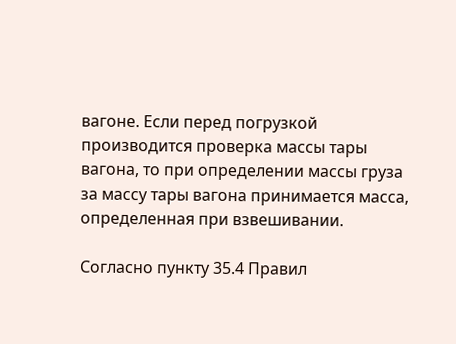вагоне. Если перед погрузкой производится проверка массы тары вагона, то при определении массы груза за массу тары вагона принимается масса, определенная при взвешивании.

Согласно пункту 35.4 Правил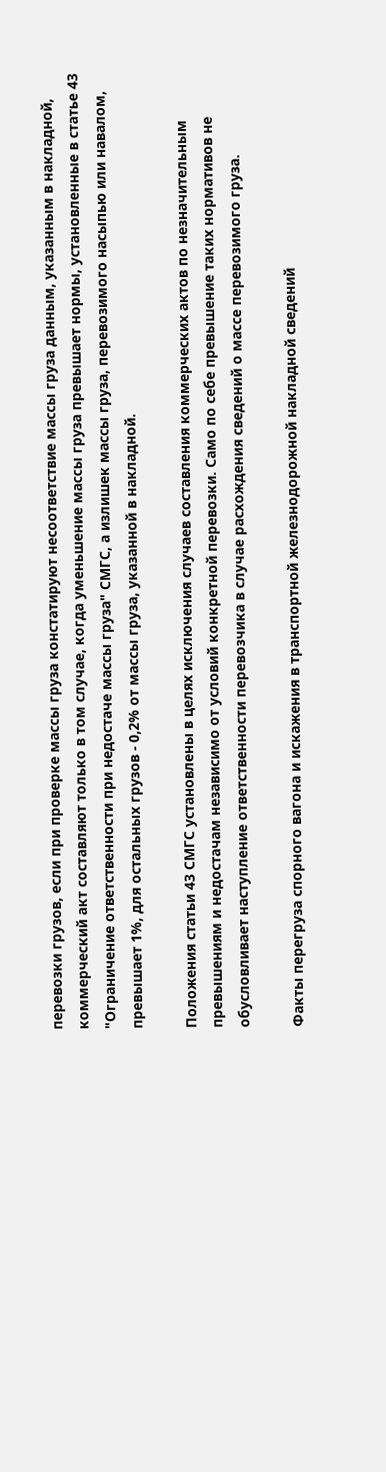перевозки грузов, если при проверке массы груза констатируют несоответствие массы груза данным, указанным в накладной, коммерческий акт составляют только в том случае, когда уменьшение массы груза превышает нормы, установленные в статье 43 "Ограничение ответственности при недостаче массы груза" СМГС, а излишек массы груза, перевозимого насыпью или навалом, превышает 1%, для остальных грузов - 0,2% от массы груза, указанной в накладной.

Положения статьи 43 СМГС установлены в целях исключения случаев составления коммерческих актов по незначительным превышениям и недостачам независимо от условий конкретной перевозки. Само по себе превышение таких нормативов не обусловливает наступление ответственности перевозчика в случае расхождения сведений о массе перевозимого груза.

Факты перегруза спорного вагона и искажения в транспортной железнодорожной накладной сведений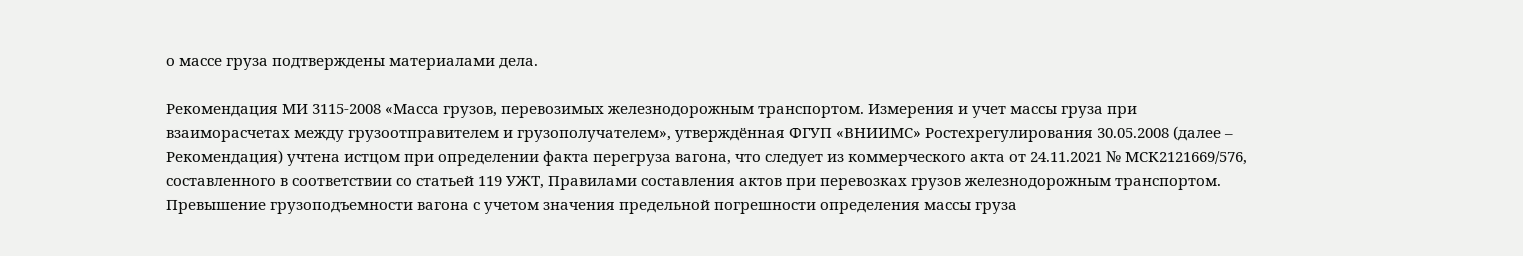о массе груза подтверждены материалами дела.

Рекомендация МИ 3115-2008 «Масса грузов, перевозимых железнодорожным транспортом. Измерения и учет массы груза при взаиморасчетах между грузоотправителем и грузополучателем», утверждённая ФГУП «ВНИИМС» Ростехрегулирования 30.05.2008 (далее – Рекомендация) учтена истцом при определении факта перегруза вагона, что следует из коммерческого акта от 24.11.2021 № МСК2121669/576, составленного в соответствии со статьей 119 УЖТ, Правилами составления актов при перевозках грузов железнодорожным транспортом. Превышение грузоподъемности вагона с учетом значения предельной погрешности определения массы груза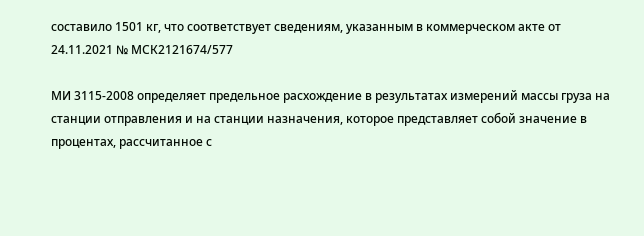составило 1501 кг, что соответствует сведениям, указанным в коммерческом акте от 24.11.2021 № МСК2121674/577

МИ 3115-2008 определяет предельное расхождение в результатах измерений массы груза на станции отправления и на станции назначения, которое представляет собой значение в процентах, рассчитанное с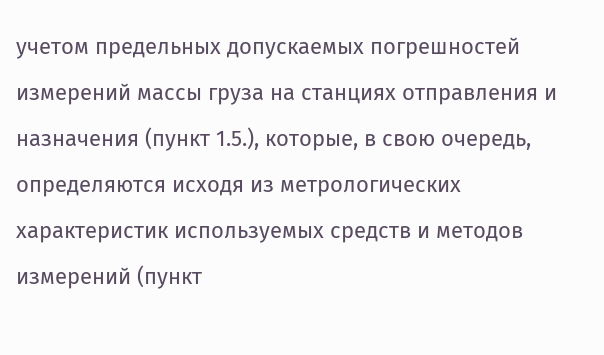учетом предельных допускаемых погрешностей измерений массы груза на станциях отправления и назначения (пункт 1.5.), которые, в свою очередь, определяются исходя из метрологических характеристик используемых средств и методов измерений (пункт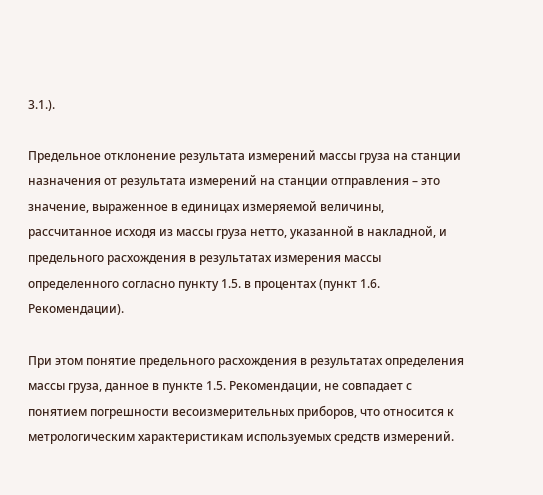3.1.).

Предельное отклонение результата измерений массы груза на станции назначения от результата измерений на станции отправления – это значение, выраженное в единицах измеряемой величины, рассчитанное исходя из массы груза нетто, указанной в накладной, и предельного расхождения в результатах измерения массы определенного согласно пункту 1.5. в процентах (пункт 1.6. Рекомендации).

При этом понятие предельного расхождения в результатах определения массы груза, данное в пункте 1.5. Рекомендации, не совпадает с понятием погрешности весоизмерительных приборов, что относится к метрологическим характеристикам используемых средств измерений.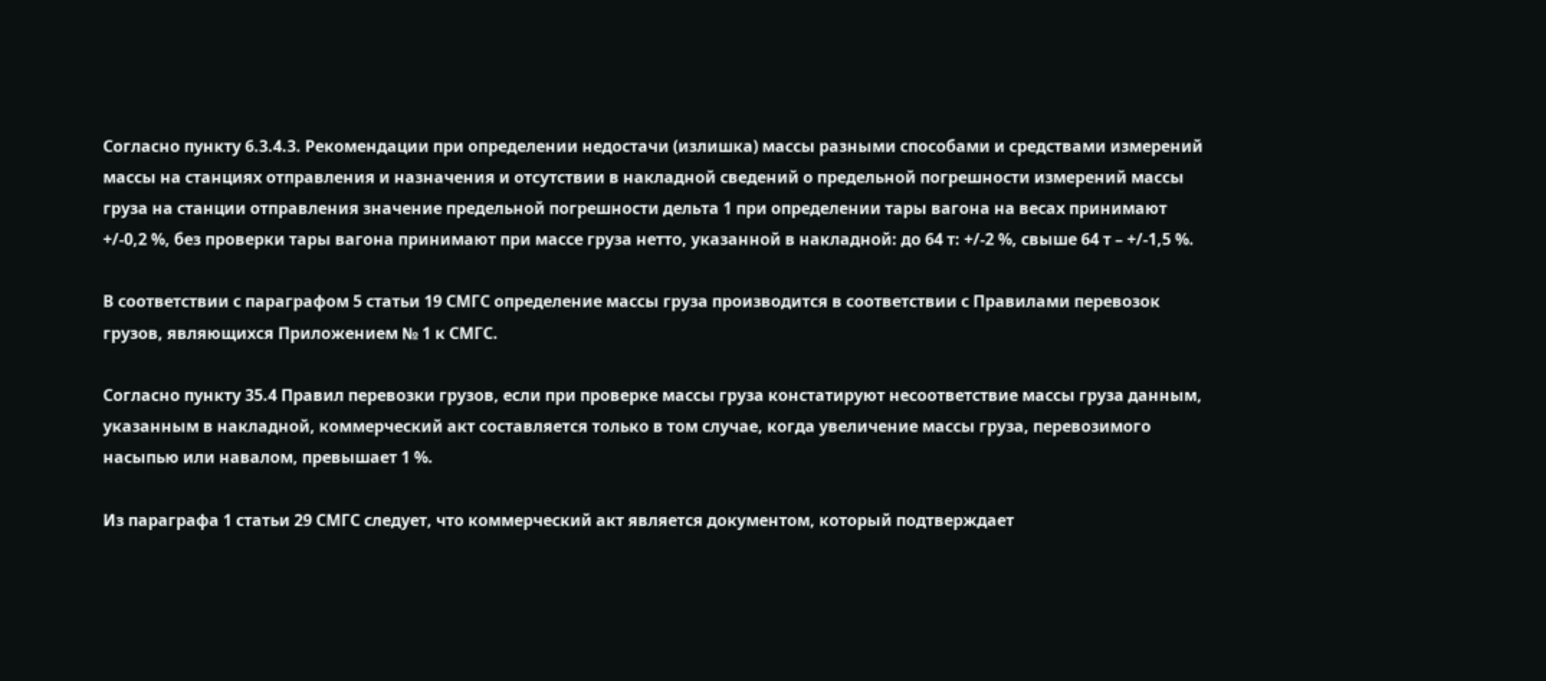Согласно пункту 6.3.4.3. Рекомендации при определении недостачи (излишка) массы разными способами и средствами измерений массы на станциях отправления и назначения и отсутствии в накладной сведений о предельной погрешности измерений массы груза на станции отправления значение предельной погрешности дельта 1 при определении тары вагона на весах принимают +/-0,2 %, без проверки тары вагона принимают при массе груза нетто, указанной в накладной: до 64 т: +/-2 %, свыше 64 т – +/-1,5 %.

В соответствии с параграфом 5 статьи 19 СМГС определение массы груза производится в соответствии с Правилами перевозок грузов, являющихся Приложением № 1 к СМГС.

Согласно пункту 35.4 Правил перевозки грузов, если при проверке массы груза констатируют несоответствие массы груза данным, указанным в накладной, коммерческий акт составляется только в том случае, когда увеличение массы груза, перевозимого насыпью или навалом, превышает 1 %.

Из параграфа 1 статьи 29 СМГС следует, что коммерческий акт является документом, который подтверждает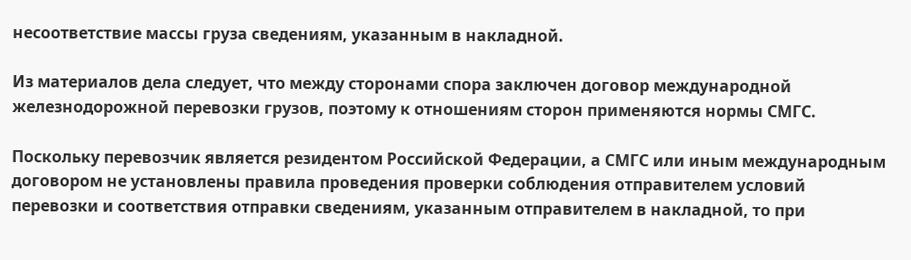несоответствие массы груза сведениям, указанным в накладной.

Из материалов дела следует, что между сторонами спора заключен договор международной железнодорожной перевозки грузов, поэтому к отношениям сторон применяются нормы СМГС.

Поскольку перевозчик является резидентом Российской Федерации, а СМГС или иным международным договором не установлены правила проведения проверки соблюдения отправителем условий перевозки и соответствия отправки сведениям, указанным отправителем в накладной, то при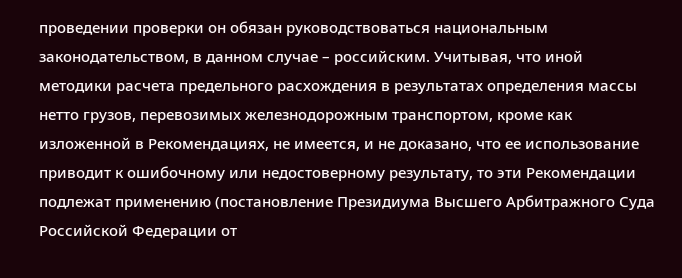проведении проверки он обязан руководствоваться национальным законодательством, в данном случае – российским. Учитывая, что иной методики расчета предельного расхождения в результатах определения массы нетто грузов, перевозимых железнодорожным транспортом, кроме как изложенной в Рекомендациях, не имеется, и не доказано, что ее использование приводит к ошибочному или недостоверному результату, то эти Рекомендации подлежат применению (постановление Президиума Высшего Арбитражного Суда Российской Федерации от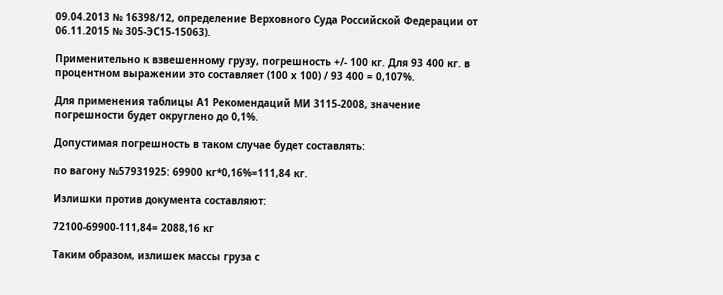09.04.2013 № 16398/12, определение Верховного Суда Российской Федерации от 06.11.2015 № 305-ЭС15-15063).

Применительно к взвешенному грузу, погрешность +/- 100 кг. Для 93 400 кг. в процентном выражении это составляет (100 х 100) / 93 400 = 0,107%.

Для применения таблицы А1 Рекомендаций МИ 3115-2008, значение погрешности будет округлено до 0,1%.

Допустимая погрешность в таком случае будет составлять:

по вагону №57931925: 69900 кг*0,16%=111,84 кг.

Излишки против документа составляют:

72100-69900-111,84= 2088,16 кг

Таким образом, излишек массы груза с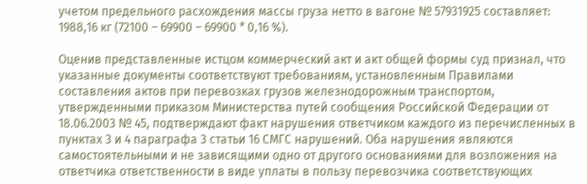учетом предельного расхождения массы груза нетто в вагоне № 57931925 составляет: 1988,16 кг (72100 – 69900 – 69900 * 0,16 %).

Оценив представленные истцом коммерческий акт и акт общей формы суд признал, что указанные документы соответствуют требованиям, установленным Правилами составления актов при перевозках грузов железнодорожным транспортом, утвержденными приказом Министерства путей сообщения Российской Федерации от 18.06.2003 № 45, подтверждают факт нарушения ответчиком каждого из перечисленных в пунктах 3 и 4 параграфа 3 статьи 16 СМГС нарушений. Оба нарушения являются самостоятельными и не зависящими одно от другого основаниями для возложения на ответчика ответственности в виде уплаты в пользу перевозчика соответствующих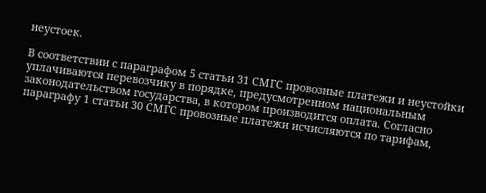неустоек.

В соответствии с параграфом 5 статьи 31 СМГС провозные платежи и неустойки уплачиваются перевозчику в порядке, предусмотренном национальным законодательством государства, в котором производится оплата. Согласно параграфу 1 статьи 30 СМГС провозные платежи исчисляются по тарифам,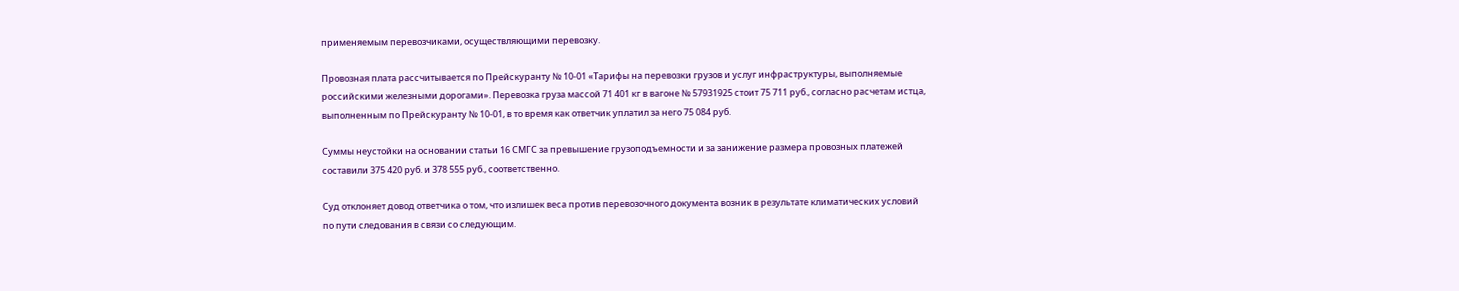применяемым перевозчиками, осуществляющими перевозку.

Провозная плата рассчитывается по Прейскуранту № 10-01 «Тарифы на перевозки грузов и услуг инфраструктуры, выполняемые российскими железными дорогами». Перевозка груза массой 71 401 кг в вагоне № 57931925 стоит 75 711 руб., согласно расчетам истца, выполненным по Прейскуранту № 10-01, в то время как ответчик уплатил за него 75 084 руб.

Суммы неустойки на основании статьи 16 СМГС за превышение грузоподъемности и за занижение размера провозных платежей составили 375 420 руб. и 378 555 руб., соответственно.

Суд отклоняет довод ответчика о том, что излишек веса против перевозочного документа возник в результате климатических условий по пути следования в связи со следующим.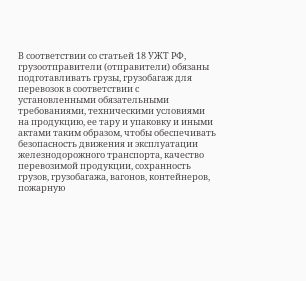В соответствии со статьей 18 УЖТ РФ, грузоотправители (отправители) обязаны подготавливать грузы, грузобагаж для перевозок в соответствии с установленными обязательными требованиями, техническими условиями на продукцию, ее тару и упаковку и иными актами таким образом, чтобы обеспечивать безопасность движения и эксплуатации железнодорожного транспорта, качество перевозимой продукции, сохранность грузов, грузобагажа, вагонов, контейнеров, пожарную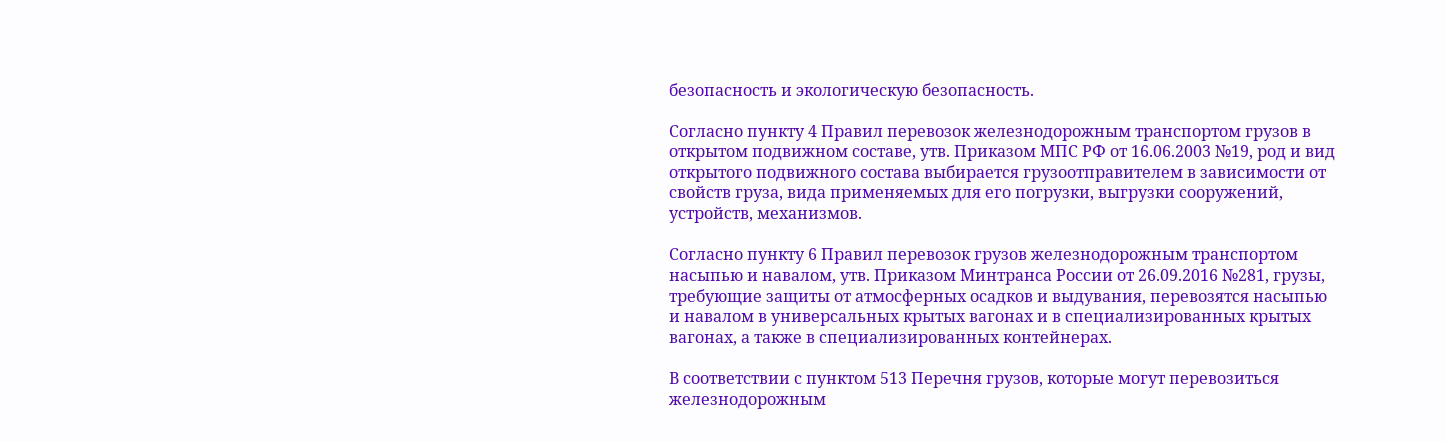безопасность и экологическую безопасность.

Согласно пункту 4 Правил перевозок железнодорожным транспортом грузов в открытом подвижном составе, утв. Приказом МПС РФ от 16.06.2003 №19, род и вид открытого подвижного состава выбирается грузоотправителем в зависимости от свойств груза, вида применяемых для его погрузки, выгрузки сооружений, устройств, механизмов.

Согласно пункту 6 Правил перевозок грузов железнодорожным транспортом насыпью и навалом, утв. Приказом Минтранса России от 26.09.2016 №281, грузы, требующие защиты от атмосферных осадков и выдувания, перевозятся насыпью и навалом в универсальных крытых вагонах и в специализированных крытых вагонах, а также в специализированных контейнерах.

В соответствии с пунктом 513 Перечня грузов, которые могут перевозиться железнодорожным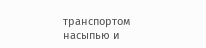транспортом насыпью и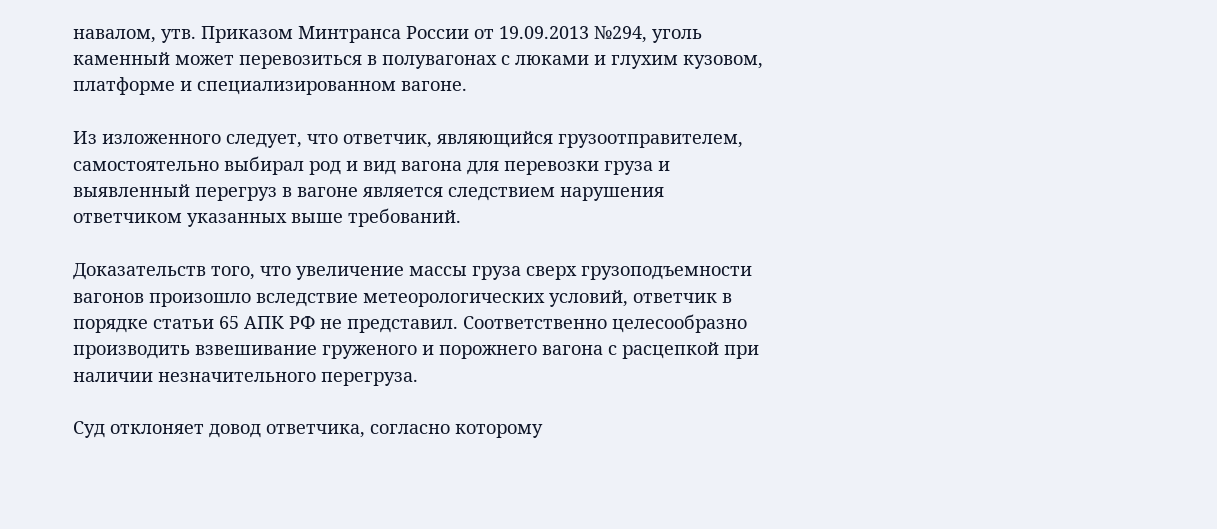навалом, утв. Приказом Минтранса России от 19.09.2013 №294, уголь каменный может перевозиться в полувагонах с люками и глухим кузовом, платформе и специализированном вагоне.

Из изложенного следует, что ответчик, являющийся грузоотправителем, самостоятельно выбирал род и вид вагона для перевозки груза и выявленный перегруз в вагоне является следствием нарушения ответчиком указанных выше требований.

Доказательств того, что увеличение массы груза сверх грузоподъемности вагонов произошло вследствие метеорологических условий, ответчик в порядке статьи 65 АПК РФ не представил. Соответственно целесообразно производить взвешивание груженого и порожнего вагона с расцепкой при наличии незначительного перегруза.

Суд отклоняет довод ответчика, согласно которому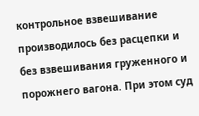контрольное взвешивание производилось без расцепки и без взвешивания груженного и порожнего вагона. При этом суд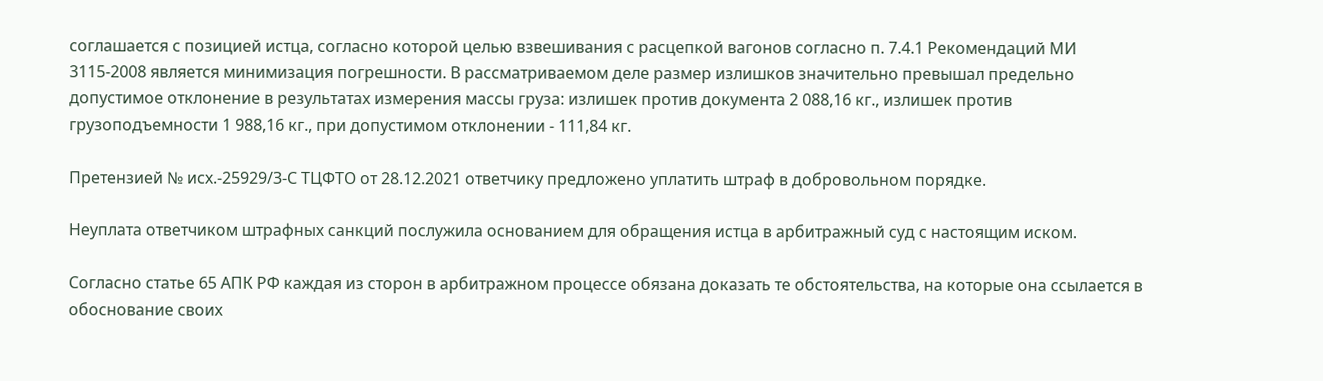соглашается с позицией истца, согласно которой целью взвешивания с расцепкой вагонов согласно п. 7.4.1 Рекомендаций МИ 3115-2008 является минимизация погрешности. В рассматриваемом деле размер излишков значительно превышал предельно допустимое отклонение в результатах измерения массы груза: излишек против документа 2 088,16 кг., излишек против грузоподъемности 1 988,16 кг., при допустимом отклонении - 111,84 кг.

Претензией № исх.-25929/З-С ТЦФТО от 28.12.2021 ответчику предложено уплатить штраф в добровольном порядке.

Неуплата ответчиком штрафных санкций послужила основанием для обращения истца в арбитражный суд с настоящим иском.

Согласно статье 65 АПК РФ каждая из сторон в арбитражном процессе обязана доказать те обстоятельства, на которые она ссылается в обоснование своих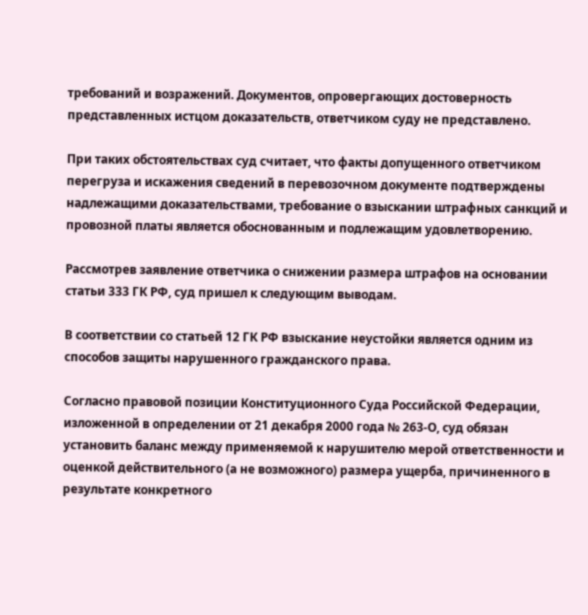требований и возражений. Документов, опровергающих достоверность представленных истцом доказательств, ответчиком суду не представлено.

При таких обстоятельствах суд считает, что факты допущенного ответчиком перегруза и искажения сведений в перевозочном документе подтверждены надлежащими доказательствами, требование о взыскании штрафных санкций и провозной платы является обоснованным и подлежащим удовлетворению.

Рассмотрев заявление ответчика о снижении размера штрафов на основании статьи 333 ГК РФ, суд пришел к следующим выводам.

В соответствии со статьей 12 ГК РФ взыскание неустойки является одним из способов защиты нарушенного гражданского права.

Согласно правовой позиции Конституционного Суда Российской Федерации, изложенной в определении от 21 декабря 2000 года № 263-О, суд обязан установить баланс между применяемой к нарушителю мерой ответственности и оценкой действительного (а не возможного) размера ущерба, причиненного в результате конкретного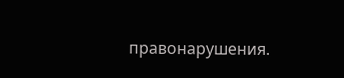правонарушения.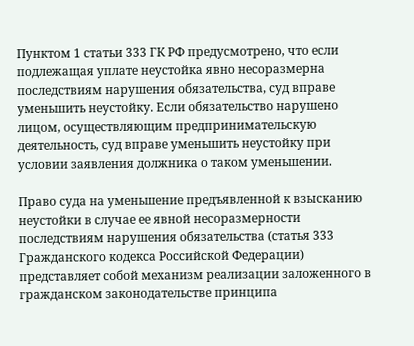Пунктом 1 статьи 333 ГК РФ предусмотрено, что если подлежащая уплате неустойка явно несоразмерна последствиям нарушения обязательства, суд вправе уменьшить неустойку. Если обязательство нарушено лицом, осуществляющим предпринимательскую деятельность, суд вправе уменьшить неустойку при условии заявления должника о таком уменьшении.

Право суда на уменьшение предъявленной к взысканию неустойки в случае ее явной несоразмерности последствиям нарушения обязательства (статья 333 Гражданского кодекса Российской Федерации) представляет собой механизм реализации заложенного в гражданском законодательстве принципа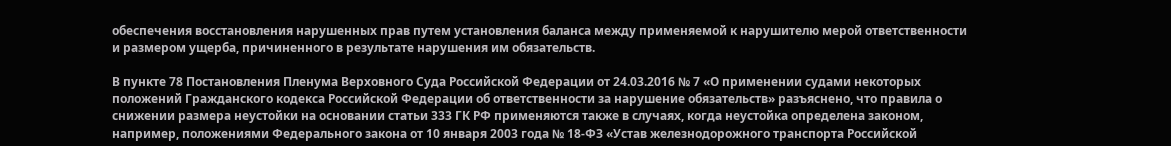обеспечения восстановления нарушенных прав путем установления баланса между применяемой к нарушителю мерой ответственности и размером ущерба, причиненного в результате нарушения им обязательств.

В пункте 78 Постановления Пленума Верховного Суда Российской Федерации от 24.03.2016 № 7 «О применении судами некоторых положений Гражданского кодекса Российской Федерации об ответственности за нарушение обязательств» разъяснено, что правила о снижении размера неустойки на основании статьи 333 ГК РФ применяются также в случаях, когда неустойка определена законом, например, положениями Федерального закона от 10 января 2003 года № 18-ФЗ «Устав железнодорожного транспорта Российской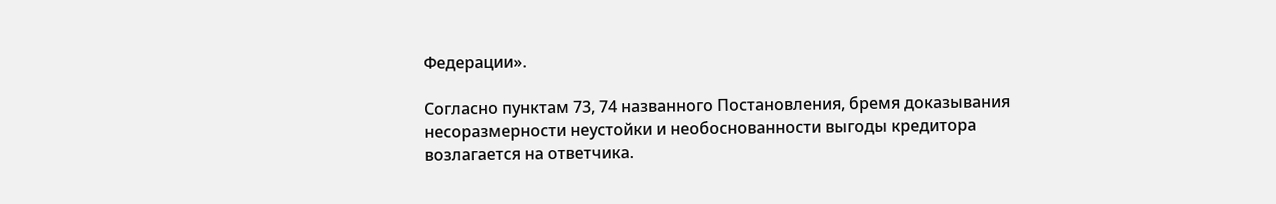Федерации».

Согласно пунктам 73, 74 названного Постановления, бремя доказывания несоразмерности неустойки и необоснованности выгоды кредитора возлагается на ответчика.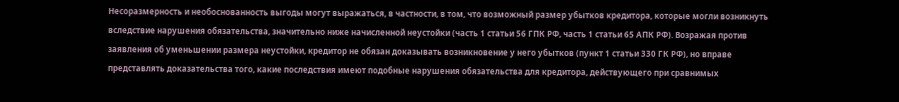Несоразмерность и необоснованность выгоды могут выражаться, в частности, в том, что возможный размер убытков кредитора, которые могли возникнуть вследствие нарушения обязательства, значительно ниже начисленной неустойки (часть 1 статьи 56 ГПК РФ, часть 1 статьи 65 АПК РФ). Возражая против заявления об уменьшении размера неустойки, кредитор не обязан доказывать возникновение у него убытков (пункт 1 статьи 330 ГК РФ), но вправе представлять доказательства того, какие последствия имеют подобные нарушения обязательства для кредитора, действующего при сравнимых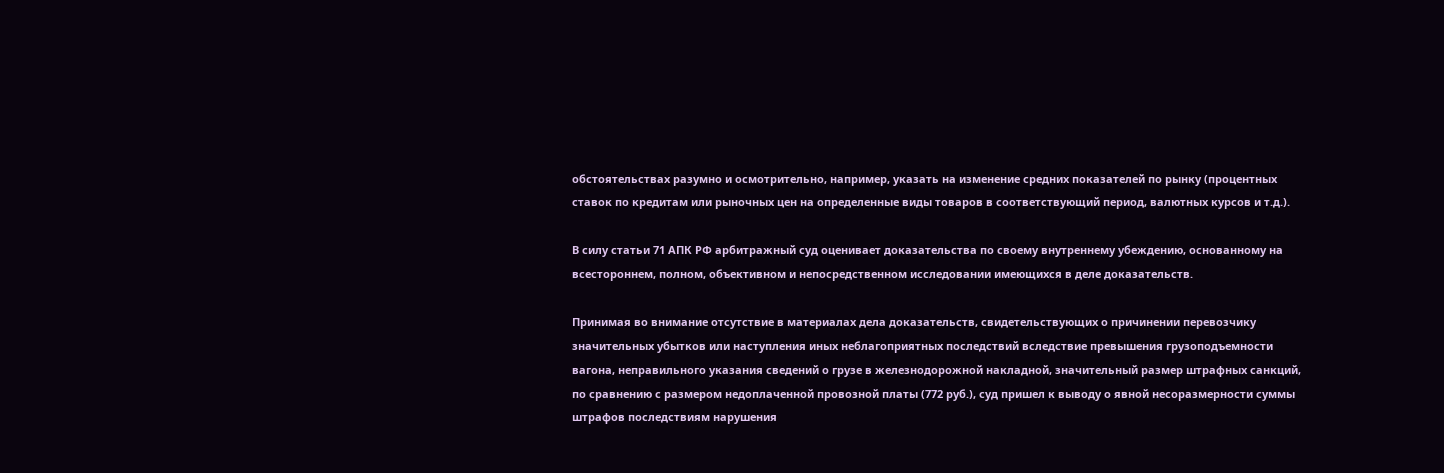обстоятельствах разумно и осмотрительно, например, указать на изменение средних показателей по рынку (процентных ставок по кредитам или рыночных цен на определенные виды товаров в соответствующий период, валютных курсов и т.д.).

В силу статьи 71 АПК РФ арбитражный суд оценивает доказательства по своему внутреннему убеждению, основанному на всестороннем, полном, объективном и непосредственном исследовании имеющихся в деле доказательств.

Принимая во внимание отсутствие в материалах дела доказательств, свидетельствующих о причинении перевозчику значительных убытков или наступления иных неблагоприятных последствий вследствие превышения грузоподъемности вагона, неправильного указания сведений о грузе в железнодорожной накладной, значительный размер штрафных санкций, по сравнению с размером недоплаченной провозной платы (772 руб.), суд пришел к выводу о явной несоразмерности суммы штрафов последствиям нарушения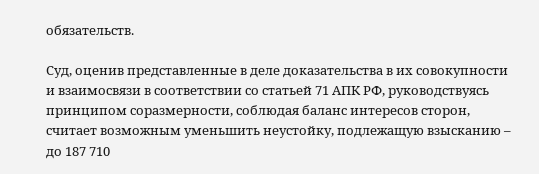обязательств.

Суд, оценив представленные в деле доказательства в их совокупности и взаимосвязи в соответствии со статьей 71 АПК РФ, руководствуясь принципом соразмерности, соблюдая баланс интересов сторон, считает возможным уменьшить неустойку, подлежащую взысканию – до 187 710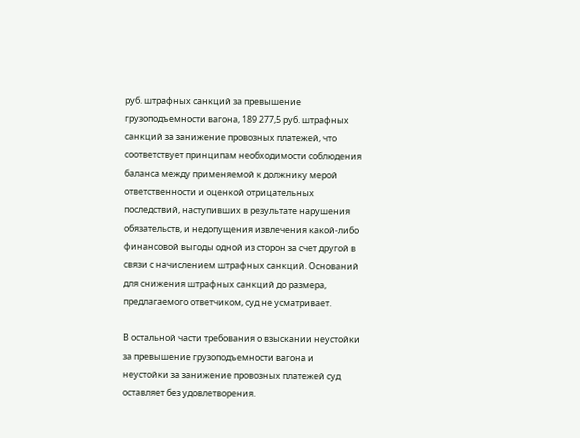руб. штрафных санкций за превышение грузоподъемности вагона, 189 277,5 руб. штрафных санкций за занижение провозных платежей, что соответствует принципам необходимости соблюдения баланса между применяемой к должнику мерой ответственности и оценкой отрицательных последствий, наступивших в результате нарушения обязательств, и недопущения извлечения какой-либо финансовой выгоды одной из сторон за счет другой в связи с начислением штрафных санкций. Оснований для снижения штрафных санкций до размера, предлагаемого ответчиком, суд не усматривает.

В остальной части требования о взыскании неустойки за превышение грузоподъемности вагона и неустойки за занижение провозных платежей суд оставляет без удовлетворения.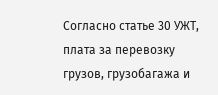Согласно статье 30 УЖТ, плата за перевозку грузов, грузобагажа и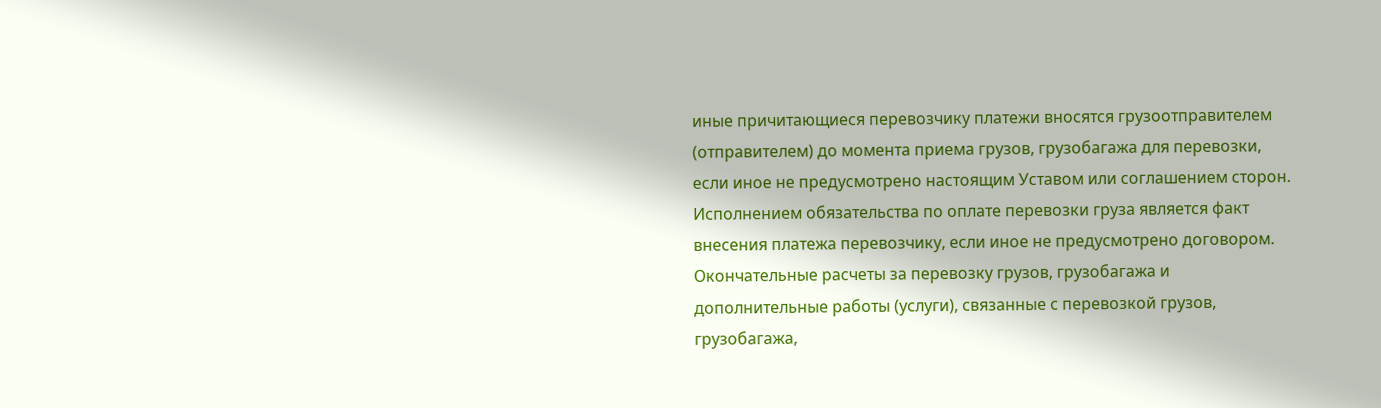иные причитающиеся перевозчику платежи вносятся грузоотправителем (отправителем) до момента приема грузов, грузобагажа для перевозки, если иное не предусмотрено настоящим Уставом или соглашением сторон. Исполнением обязательства по оплате перевозки груза является факт внесения платежа перевозчику, если иное не предусмотрено договором. Окончательные расчеты за перевозку грузов, грузобагажа и дополнительные работы (услуги), связанные с перевозкой грузов, грузобагажа,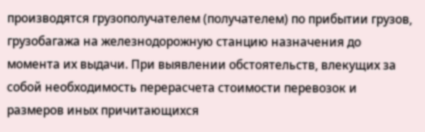производятся грузополучателем (получателем) по прибытии грузов, грузобагажа на железнодорожную станцию назначения до момента их выдачи. При выявлении обстоятельств, влекущих за собой необходимость перерасчета стоимости перевозок и размеров иных причитающихся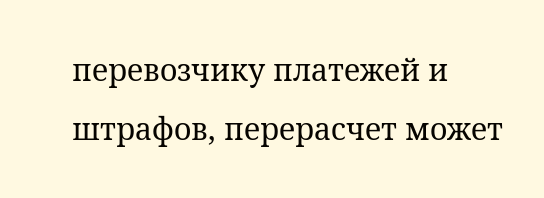перевозчику платежей и штрафов, перерасчет может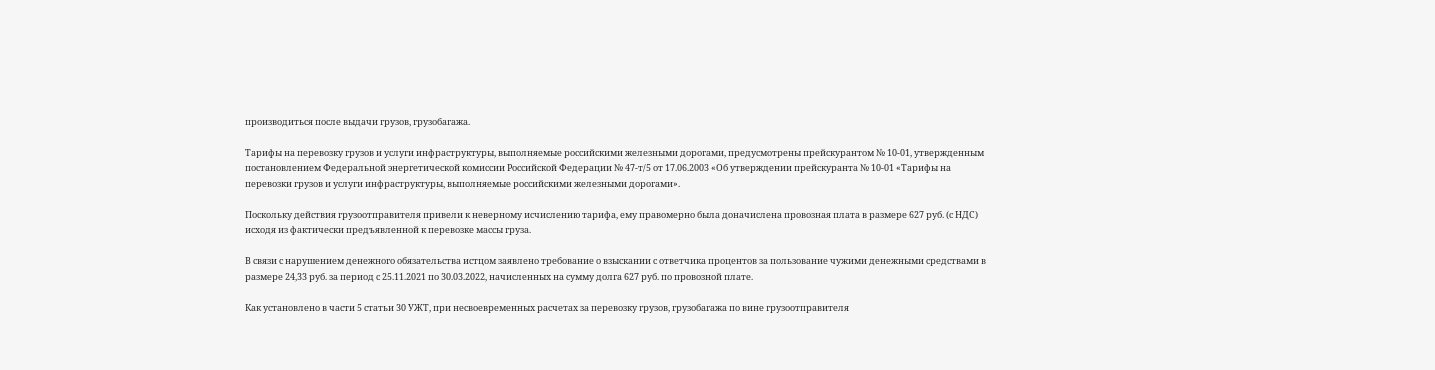производиться после выдачи грузов, грузобагажа.

Тарифы на перевозку грузов и услуги инфраструктуры, выполняемые российскими железными дорогами, предусмотрены прейскурантом № 10-01, утвержденным постановлением Федеральной энергетической комиссии Российской Федерации № 47-т/5 от 17.06.2003 «Об утверждении прейскуранта № 10-01 «Тарифы на перевозки грузов и услуги инфраструктуры, выполняемые российскими железными дорогами».

Поскольку действия грузоотправителя привели к неверному исчислению тарифа, ему правомерно была доначислена провозная плата в размере 627 руб. (с НДС) исходя из фактически предъявленной к перевозке массы груза.

В связи с нарушением денежного обязательства истцом заявлено требование о взыскании с ответчика процентов за пользование чужими денежными средствами в размере 24,33 руб. за период с 25.11.2021 по 30.03.2022, начисленных на сумму долга 627 руб. по провозной плате.

Как установлено в части 5 статьи 30 УЖТ, при несвоевременных расчетах за перевозку грузов, грузобагажа по вине грузоотправителя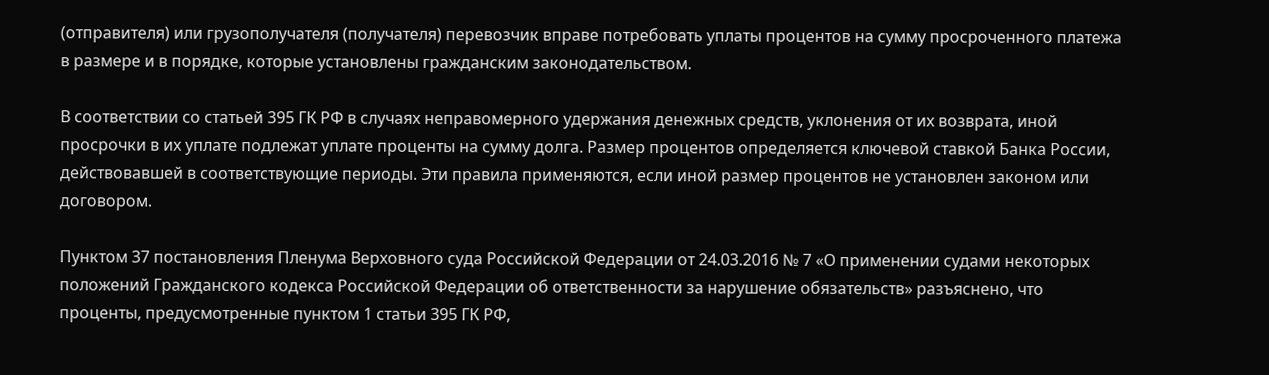(отправителя) или грузополучателя (получателя) перевозчик вправе потребовать уплаты процентов на сумму просроченного платежа в размере и в порядке, которые установлены гражданским законодательством.

В соответствии со статьей 395 ГК РФ в случаях неправомерного удержания денежных средств, уклонения от их возврата, иной просрочки в их уплате подлежат уплате проценты на сумму долга. Размер процентов определяется ключевой ставкой Банка России, действовавшей в соответствующие периоды. Эти правила применяются, если иной размер процентов не установлен законом или договором.

Пунктом 37 постановления Пленума Верховного суда Российской Федерации от 24.03.2016 № 7 «О применении судами некоторых положений Гражданского кодекса Российской Федерации об ответственности за нарушение обязательств» разъяснено, что проценты, предусмотренные пунктом 1 статьи 395 ГК РФ,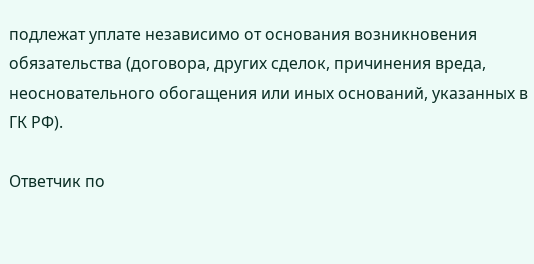подлежат уплате независимо от основания возникновения обязательства (договора, других сделок, причинения вреда, неосновательного обогащения или иных оснований, указанных в ГК РФ).

Ответчик по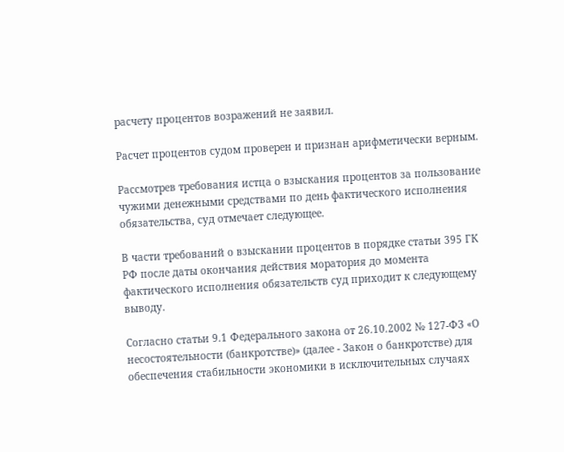расчету процентов возражений не заявил.

Расчет процентов судом проверен и признан арифметически верным.

Рассмотрев требования истца о взыскания процентов за пользование чужими денежными средствами по день фактического исполнения обязательства, суд отмечает следующее.

В части требований о взыскании процентов в порядке статьи 395 ГК РФ после даты окончания действия моратория до момента фактического исполнения обязательств суд приходит к следующему выводу.

Согласно статьи 9.1 Федерального закона от 26.10.2002 № 127-ФЗ «О несостоятельности (банкротстве)» (далее - Закон о банкротстве) для обеспечения стабильности экономики в исключительных случаях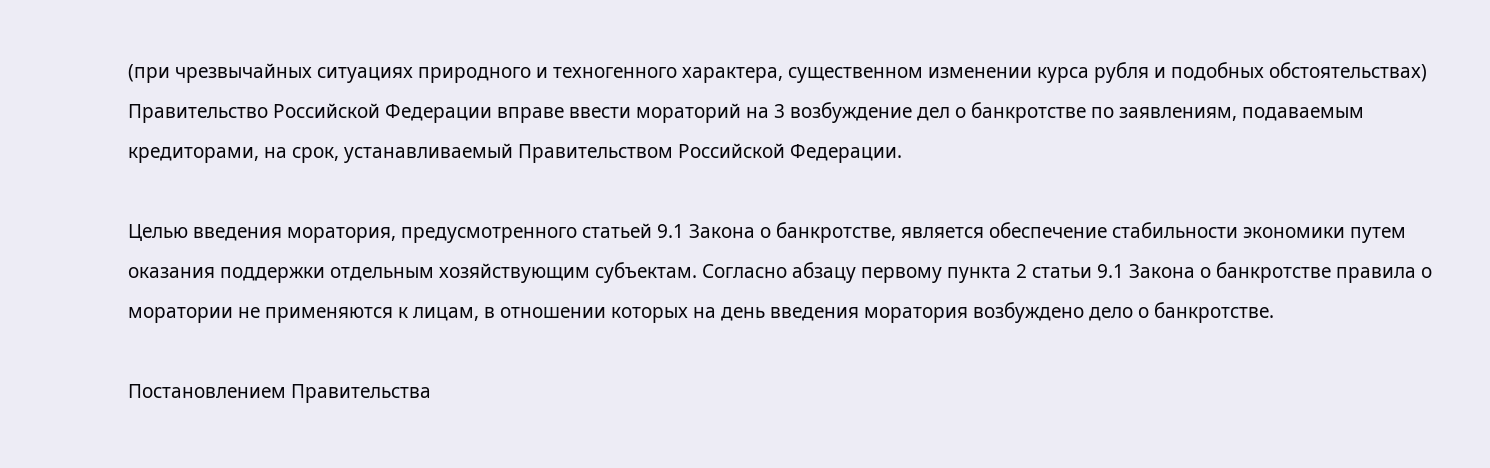(при чрезвычайных ситуациях природного и техногенного характера, существенном изменении курса рубля и подобных обстоятельствах) Правительство Российской Федерации вправе ввести мораторий на 3 возбуждение дел о банкротстве по заявлениям, подаваемым кредиторами, на срок, устанавливаемый Правительством Российской Федерации.

Целью введения моратория, предусмотренного статьей 9.1 Закона о банкротстве, является обеспечение стабильности экономики путем оказания поддержки отдельным хозяйствующим субъектам. Согласно абзацу первому пункта 2 статьи 9.1 Закона о банкротстве правила о моратории не применяются к лицам, в отношении которых на день введения моратория возбуждено дело о банкротстве.

Постановлением Правительства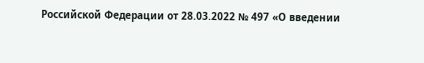Российской Федерации от 28.03.2022 № 497 «О введении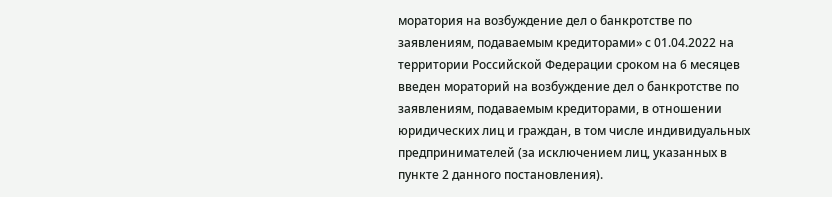моратория на возбуждение дел о банкротстве по заявлениям, подаваемым кредиторами» с 01.04.2022 на территории Российской Федерации сроком на 6 месяцев введен мораторий на возбуждение дел о банкротстве по заявлениям, подаваемым кредиторами, в отношении юридических лиц и граждан, в том числе индивидуальных предпринимателей (за исключением лиц, указанных в пункте 2 данного постановления).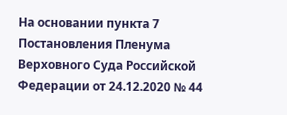На основании пункта 7 Постановления Пленума Верховного Суда Российской Федерации от 24.12.2020 № 44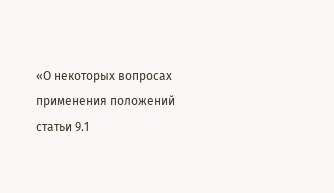«О некоторых вопросах применения положений статьи 9.1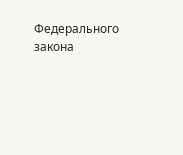Федерального закона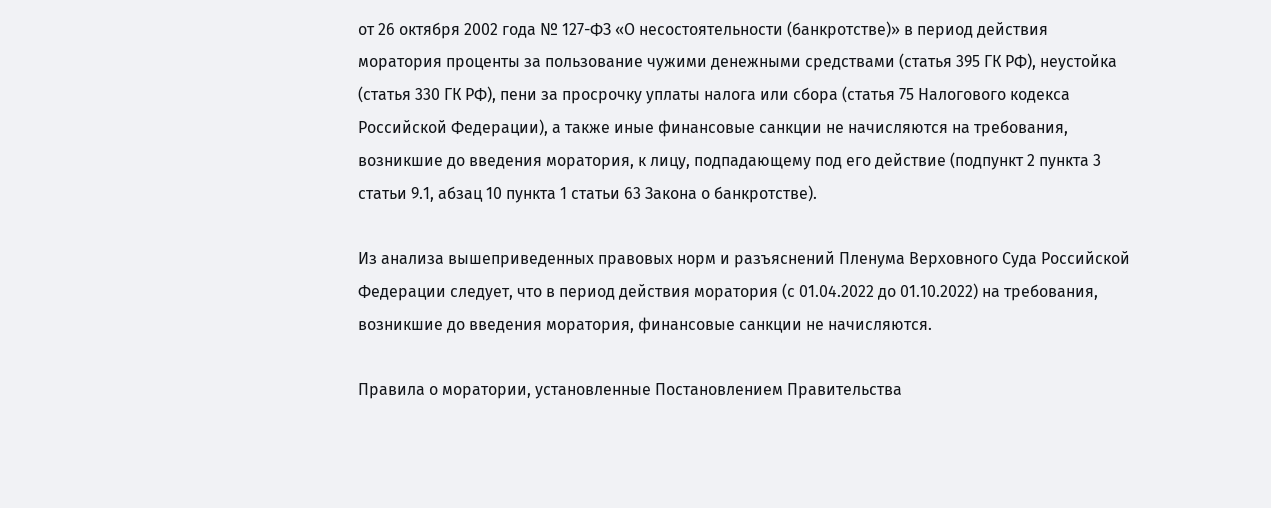от 26 октября 2002 года № 127-ФЗ «О несостоятельности (банкротстве)» в период действия моратория проценты за пользование чужими денежными средствами (статья 395 ГК РФ), неустойка (статья 330 ГК РФ), пени за просрочку уплаты налога или сбора (статья 75 Налогового кодекса Российской Федерации), а также иные финансовые санкции не начисляются на требования, возникшие до введения моратория, к лицу, подпадающему под его действие (подпункт 2 пункта 3 статьи 9.1, абзац 10 пункта 1 статьи 63 Закона о банкротстве).

Из анализа вышеприведенных правовых норм и разъяснений Пленума Верховного Суда Российской Федерации следует, что в период действия моратория (с 01.04.2022 до 01.10.2022) на требования, возникшие до введения моратория, финансовые санкции не начисляются.

Правила о моратории, установленные Постановлением Правительства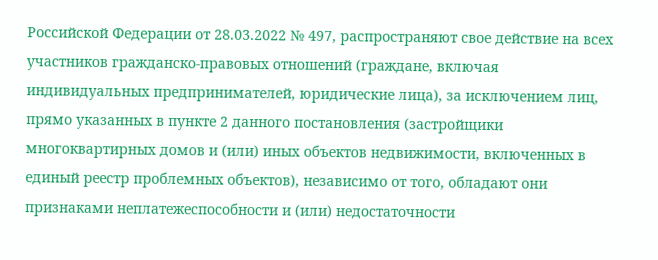Российской Федерации от 28.03.2022 № 497, распространяют свое действие на всех участников гражданско-правовых отношений (граждане, включая индивидуальных предпринимателей, юридические лица), за исключением лиц, прямо указанных в пункте 2 данного постановления (застройщики многоквартирных домов и (или) иных объектов недвижимости, включенных в единый реестр проблемных объектов), независимо от того, обладают они признаками неплатежеспособности и (или) недостаточности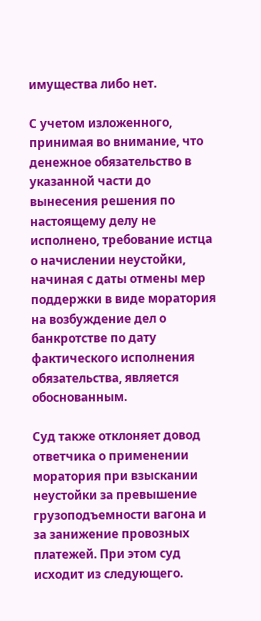имущества либо нет.

С учетом изложенного, принимая во внимание, что денежное обязательство в указанной части до вынесения решения по настоящему делу не исполнено, требование истца о начислении неустойки, начиная с даты отмены мер поддержки в виде моратория на возбуждение дел о банкротстве по дату фактического исполнения обязательства, является обоснованным.

Суд также отклоняет довод ответчика о применении моратория при взыскании неустойки за превышение грузоподъемности вагона и за занижение провозных платежей. При этом суд исходит из следующего.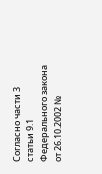Согласно части 3 статьи 9.1 Федерального закона от 26.10.2002 №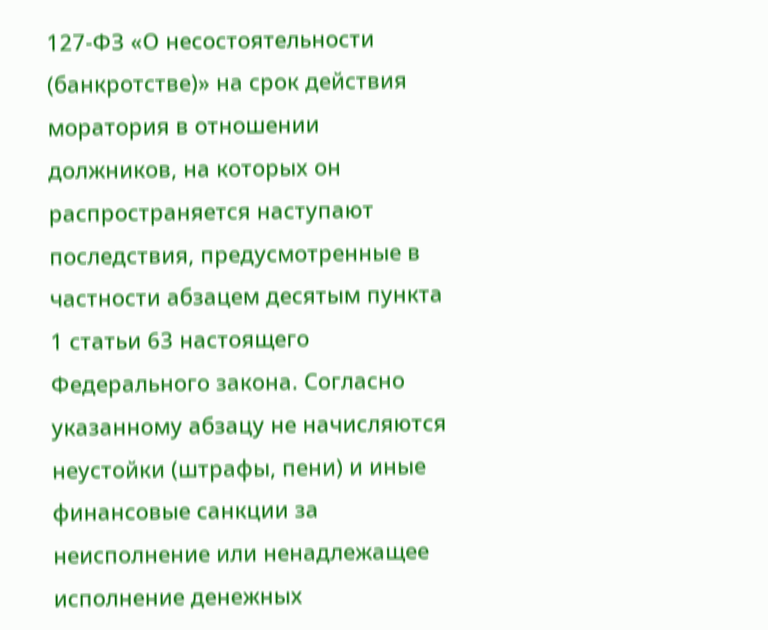127-ФЗ «О несостоятельности (банкротстве)» на срок действия моратория в отношении должников, на которых он распространяется наступают последствия, предусмотренные в частности абзацем десятым пункта 1 статьи 63 настоящего Федерального закона. Согласно указанному абзацу не начисляются неустойки (штрафы, пени) и иные финансовые санкции за неисполнение или ненадлежащее исполнение денежных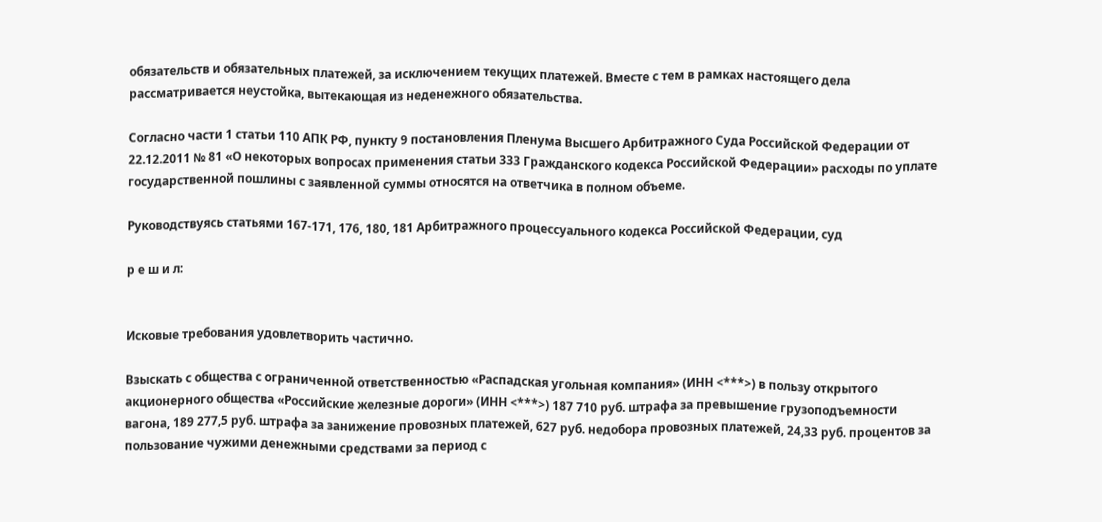обязательств и обязательных платежей, за исключением текущих платежей. Вместе с тем в рамках настоящего дела рассматривается неустойка, вытекающая из неденежного обязательства.

Согласно части 1 статьи 110 АПК РФ, пункту 9 постановления Пленума Высшего Арбитражного Суда Российской Федерации от 22.12.2011 № 81 «О некоторых вопросах применения статьи 333 Гражданского кодекса Российской Федерации» расходы по уплате государственной пошлины с заявленной суммы относятся на ответчика в полном объеме.

Руководствуясь статьями 167-171, 176, 180, 181 Арбитражного процессуального кодекса Российской Федерации, суд

р е ш и л:


Исковые требования удовлетворить частично.

Взыскать с общества с ограниченной ответственностью «Распадская угольная компания» (ИНН <***>) в пользу открытого акционерного общества «Российские железные дороги» (ИНН <***>) 187 710 руб. штрафа за превышение грузоподъемности вагона, 189 277,5 руб. штрафа за занижение провозных платежей, 627 руб. недобора провозных платежей, 24,33 руб. процентов за пользование чужими денежными средствами за период с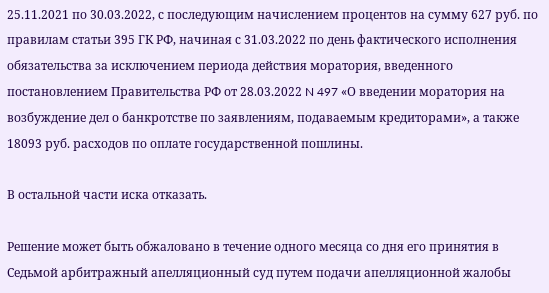25.11.2021 по 30.03.2022, с последующим начислением процентов на сумму 627 руб. по правилам статьи 395 ГК РФ, начиная с 31.03.2022 по день фактического исполнения обязательства за исключением периода действия моратория, введенного постановлением Правительства РФ от 28.03.2022 N 497 «О введении моратория на возбуждение дел о банкротстве по заявлениям, подаваемым кредиторами», а также 18093 руб. расходов по оплате государственной пошлины.

В остальной части иска отказать.

Решение может быть обжаловано в течение одного месяца со дня его принятия в Седьмой арбитражный апелляционный суд путем подачи апелляционной жалобы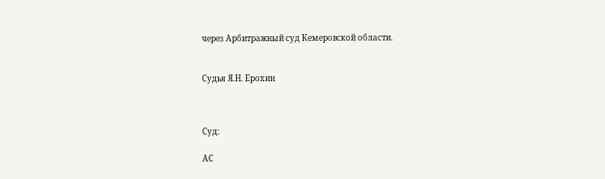через Арбитражный суд Кемеровской области.


Судья Я.Н. Ерохин



Суд:

АС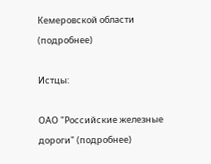Кемеровской области (подробнее)

Истцы:

ОАО "Российские железные дороги" (подробнее)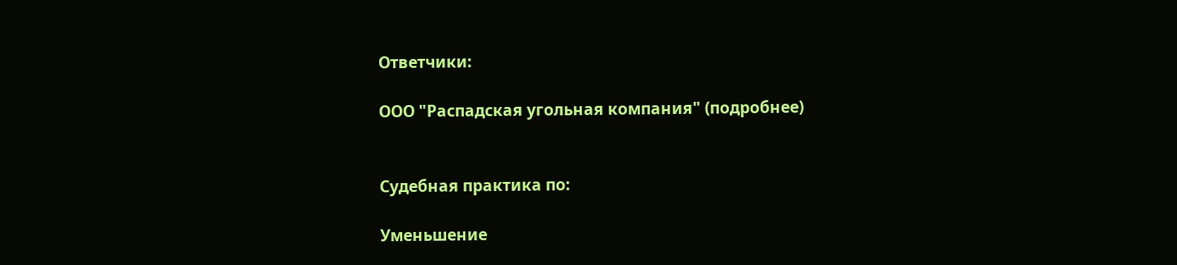Ответчики:

ООО "Распадская угольная компания" (подробнее)


Судебная практика по:

Уменьшение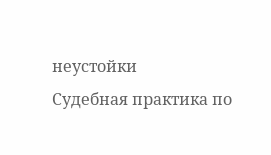неустойки
Судебная практика по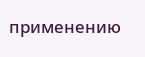применению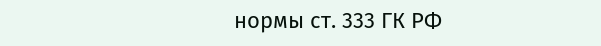нормы ст. 333 ГК РФ